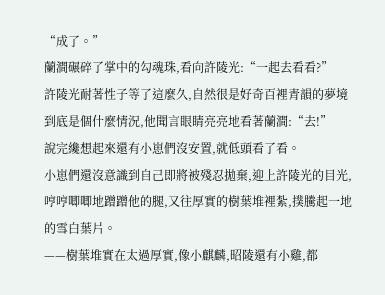“成了。”
蘭澗碾碎了掌中的勾魂珠,看向許陵光:“一起去看看?”
許陵光耐著性子等了這麼久,自然很是好奇百裡青韻的夢境到底是個什麼情況,他聞言眼睛亮亮地看著蘭澗:“去!”
說完纔想起來還有小崽們沒安置,就低頭看了看。
小崽們還沒意識到自己即將被殘忍拋棄,迎上許陵光的目光,哼哼唧唧地蹭蹭他的腿,又往厚實的樹葉堆裡紮,撲騰起一地的雪白葉片。
——樹葉堆實在太過厚實,像小麒麟,昭陵還有小雞,都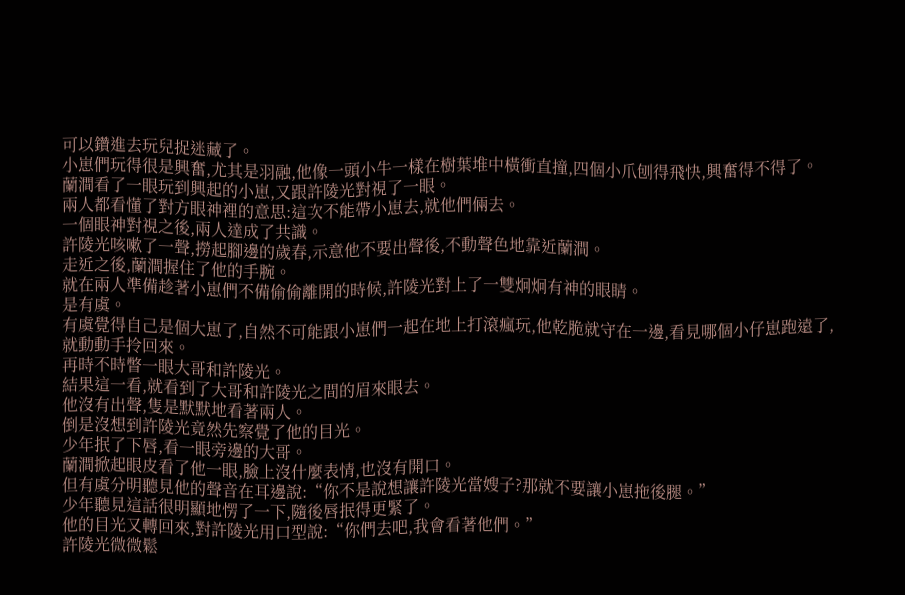可以鑽進去玩兒捉迷藏了。
小崽們玩得很是興奮,尤其是羽融,他像一頭小牛一樣在樹葉堆中橫衝直撞,四個小爪刨得飛快,興奮得不得了。
蘭澗看了一眼玩到興起的小崽,又跟許陵光對視了一眼。
兩人都看懂了對方眼神裡的意思:這次不能帶小崽去,就他們倆去。
一個眼神對視之後,兩人達成了共識。
許陵光咳嗽了一聲,撈起腳邊的歲春,示意他不要出聲後,不動聲色地靠近蘭澗。
走近之後,蘭澗握住了他的手腕。
就在兩人準備趁著小崽們不備偷偷離開的時候,許陵光對上了一雙炯炯有神的眼睛。
是有虞。
有虞覺得自己是個大崽了,自然不可能跟小崽們一起在地上打滾瘋玩,他乾脆就守在一邊,看見哪個小仔崽跑遠了,就動動手拎回來。
再時不時瞥一眼大哥和許陵光。
結果這一看,就看到了大哥和許陵光之間的眉來眼去。
他沒有出聲,隻是默默地看著兩人。
倒是沒想到許陵光竟然先察覺了他的目光。
少年抿了下唇,看一眼旁邊的大哥。
蘭澗掀起眼皮看了他一眼,臉上沒什麼表情,也沒有開口。
但有虞分明聽見他的聲音在耳邊說:“你不是說想讓許陵光當嫂子?那就不要讓小崽拖後腿。”
少年聽見這話很明顯地愣了一下,隨後唇抿得更緊了。
他的目光又轉回來,對許陵光用口型說:“你們去吧,我會看著他們。”
許陵光微微鬆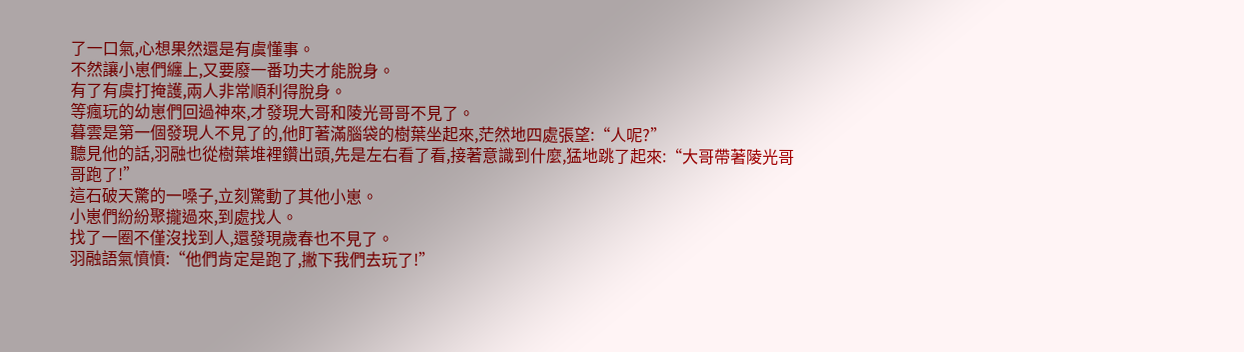了一口氣,心想果然還是有虞懂事。
不然讓小崽們纏上,又要廢一番功夫才能脫身。
有了有虞打掩護,兩人非常順利得脫身。
等瘋玩的幼崽們回過神來,才發現大哥和陵光哥哥不見了。
暮雲是第一個發現人不見了的,他盯著滿腦袋的樹葉坐起來,茫然地四處張望:“人呢?”
聽見他的話,羽融也從樹葉堆裡鑽出頭,先是左右看了看,接著意識到什麼,猛地跳了起來:“大哥帶著陵光哥哥跑了!”
這石破天驚的一嗓子,立刻驚動了其他小崽。
小崽們紛紛聚攏過來,到處找人。
找了一圈不僅沒找到人,還發現歲春也不見了。
羽融語氣憤憤:“他們肯定是跑了,撇下我們去玩了!”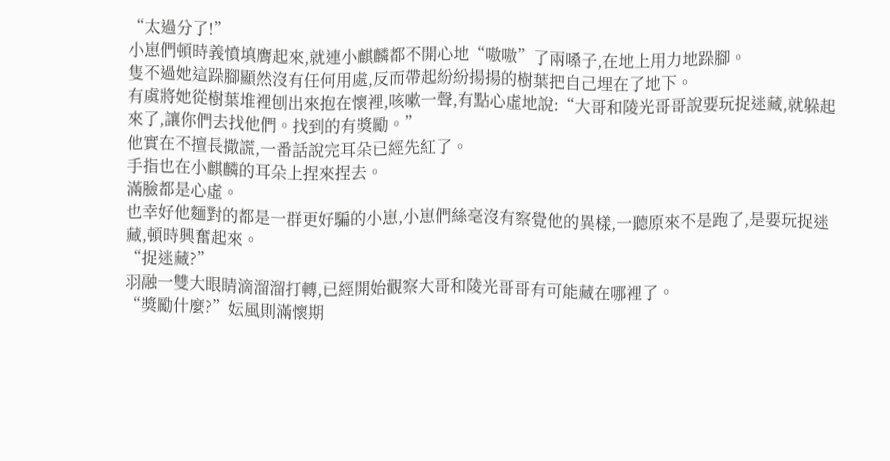“太過分了!”
小崽們頓時義憤填膺起來,就連小麒麟都不開心地“嗷嗷”了兩嗓子,在地上用力地跺腳。
隻不過她這跺腳顯然沒有任何用處,反而帶起紛紛揚揚的樹葉把自己埋在了地下。
有虞將她從樹葉堆裡刨出來抱在懷裡,咳嗽一聲,有點心虛地說:“大哥和陵光哥哥說要玩捉迷藏,就躲起來了,讓你們去找他們。找到的有獎勵。”
他實在不擅長撒謊,一番話說完耳朵已經先紅了。
手指也在小麒麟的耳朵上捏來捏去。
滿臉都是心虛。
也幸好他麵對的都是一群更好騙的小崽,小崽們絲毫沒有察覺他的異樣,一聽原來不是跑了,是要玩捉迷藏,頓時興奮起來。
“捉迷藏?”
羽融一雙大眼睛滴溜溜打轉,已經開始觀察大哥和陵光哥哥有可能藏在哪裡了。
“獎勵什麼?”妘風則滿懷期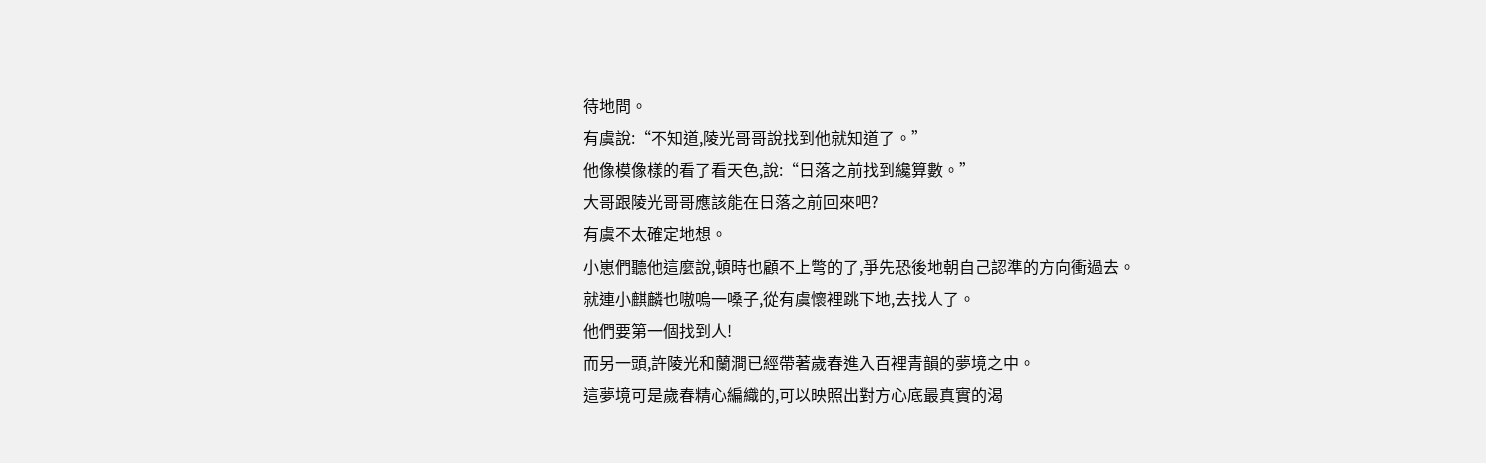待地問。
有虞說:“不知道,陵光哥哥說找到他就知道了。”
他像模像樣的看了看天色,說:“日落之前找到纔算數。”
大哥跟陵光哥哥應該能在日落之前回來吧?
有虞不太確定地想。
小崽們聽他這麼說,頓時也顧不上彆的了,爭先恐後地朝自己認準的方向衝過去。
就連小麒麟也嗷嗚一嗓子,從有虞懷裡跳下地,去找人了。
他們要第一個找到人!
而另一頭,許陵光和蘭澗已經帶著歲春進入百裡青韻的夢境之中。
這夢境可是歲春精心編織的,可以映照出對方心底最真實的渴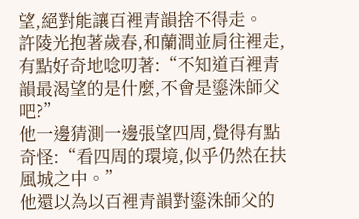望,絕對能讓百裡青韻捨不得走。
許陵光抱著歲春,和蘭澗並肩往裡走,有點好奇地唸叨著:“不知道百裡青韻最渴望的是什麼,不會是鎏洙師父吧?”
他一邊猜測一邊張望四周,覺得有點奇怪:“看四周的環境,似乎仍然在扶風城之中。”
他還以為以百裡青韻對鎏洙師父的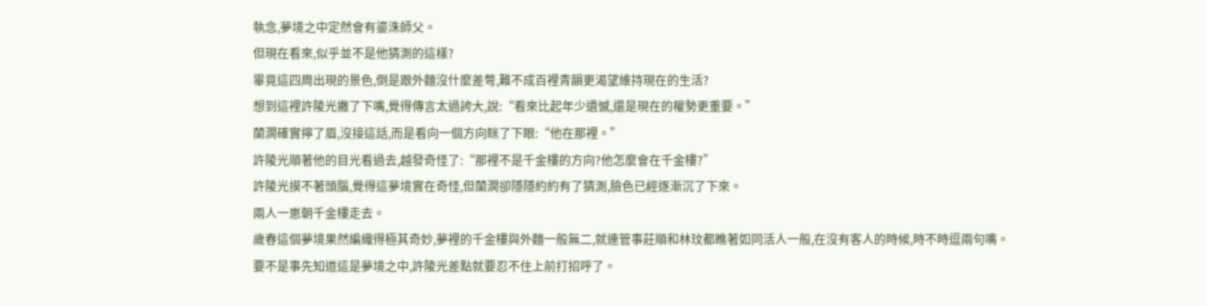執念,夢境之中定然會有鎏洙師父。
但現在看來,似乎並不是他猜測的這樣?
畢竟這四周出現的景色,倒是跟外麵沒什麼差彆,難不成百裡青韻更渴望維持現在的生活?
想到這裡許陵光撇了下嘴,覺得傳言太過誇大,說:“看來比起年少遺憾,還是現在的權勢更重要。”
蘭澗確實擰了眉,沒接這話,而是看向一個方向眯了下眼:“他在那裡。”
許陵光順著他的目光看過去,越發奇怪了:“那裡不是千金樓的方向?他怎麼會在千金樓?”
許陵光摸不著頭腦,覺得這夢境實在奇怪,但蘭澗卻隱隱約約有了猜測,臉色已經逐漸沉了下來。
兩人一崽朝千金樓走去。
歲春這個夢境果然編織得極其奇妙,夢裡的千金樓與外麵一般無二,就連管事莊順和林玟都瞧著如同活人一般,在沒有客人的時候,時不時逗兩句嘴。
要不是事先知道這是夢境之中,許陵光差點就要忍不住上前打招呼了。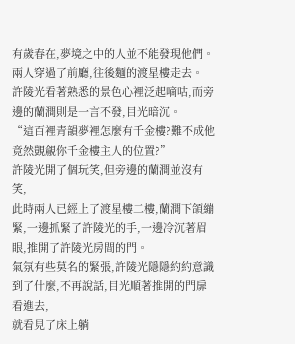有歲春在,夢境之中的人並不能發現他們。
兩人穿過了前廳,往後麵的渡星樓走去。
許陵光看著熟悉的景色心裡泛起嘀咕,而旁邊的蘭澗則是一言不發,目光暗沉。
“這百裡青韻夢裡怎麼有千金樓?難不成他竟然覬覦你千金樓主人的位置?”
許陵光開了個玩笑,但旁邊的蘭澗並沒有笑,
此時兩人已經上了渡星樓二樓,蘭澗下頜繃緊,一邊抓緊了許陵光的手,一邊冷沉著眉眼,推開了許陵光房間的門。
氣氛有些莫名的緊張,許陵光隱隱約約意識到了什麼,不再說話,目光順著推開的門扉看進去,
就看見了床上躺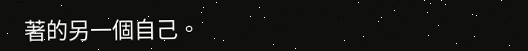著的另一個自己。